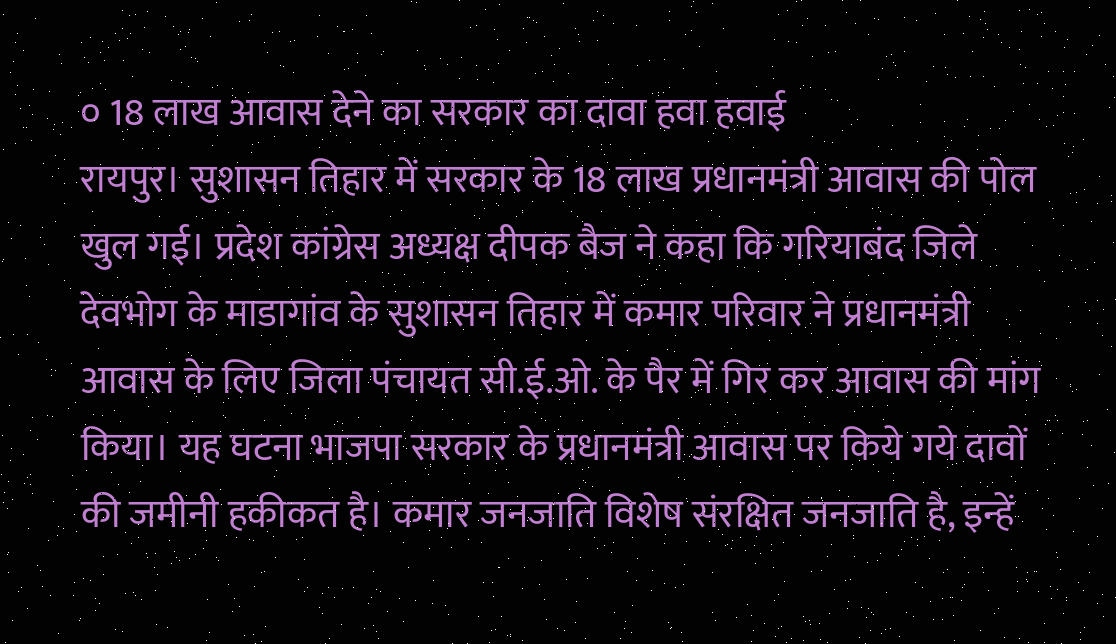० 18 लाख आवास देने का सरकार का दावा हवा हवाई
रायपुर। सुशासन तिहार में सरकार के 18 लाख प्रधानमंत्री आवास की पोल खुल गई। प्रदेश कांग्रेस अध्यक्ष दीपक बैज ने कहा कि गरियाबंद जिले देवभोग के माडागांव के सुशासन तिहार में कमार परिवार ने प्रधानमंत्री आवास के लिए जिला पंचायत सी.ई.ओ. के पैर में गिर कर आवास की मांग किया। यह घटना भाजपा सरकार के प्रधानमंत्री आवास पर किये गये दावों की जमीनी हकीकत है। कमार जनजाति विशेष संरक्षित जनजाति है, इन्हें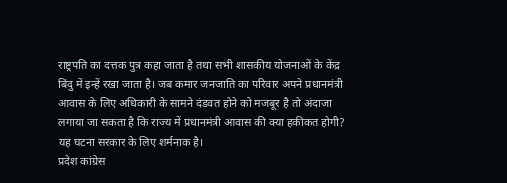राष्ट्रपति का दत्तक पुत्र कहा जाता है तथा सभी शासकीय योजनाओं के केंद्र बिंदु में इन्हें रखा जाता है। जब कमार जनजाति का परिवार अपने प्रधानमंत्री आवास के लिए अधिकारी के सामने दंडवत होने को मजबूर है तो अंदाजा लगाया जा सकता है कि राज्य में प्रधानमंत्री आवास की क्या हकीकत होगी? यह घटना सरकार के लिए शर्मनाक है।
प्रदेश कांग्रेस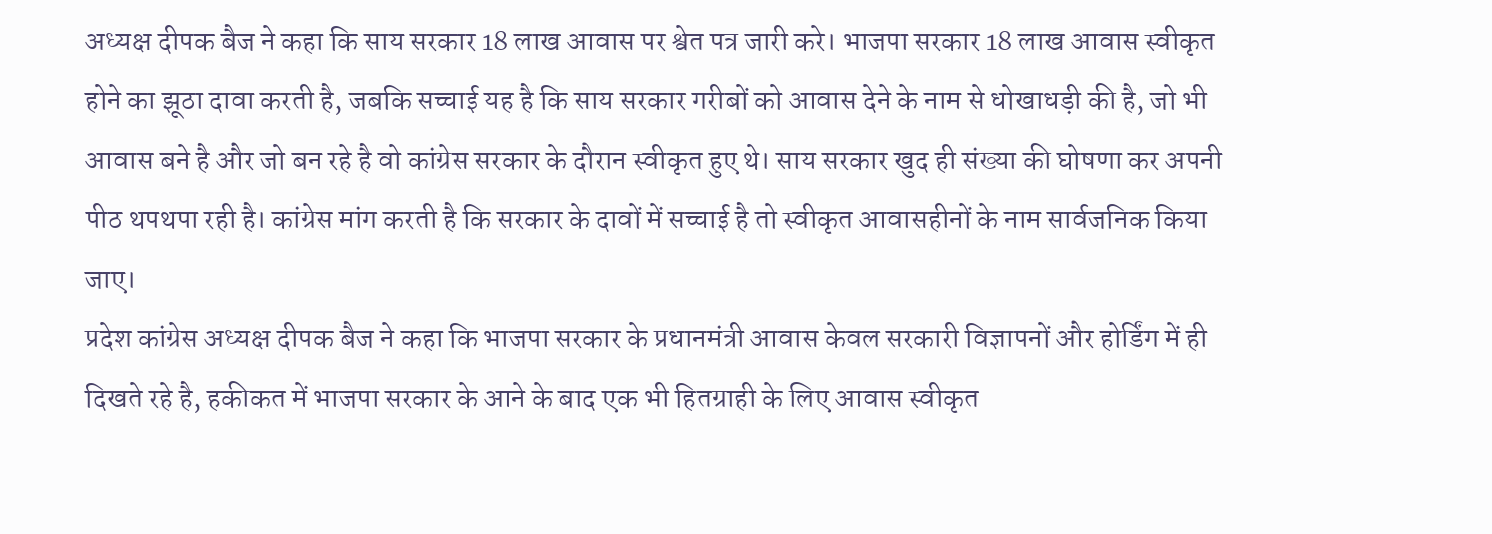अध्यक्ष दीपक बैज ने कहा कि साय सरकार 18 लाख आवास पर श्वेत पत्र जारी करे। भाजपा सरकार 18 लाख आवास स्वीकृत होने का झूठा दावा करती है, जबकि सच्चाई यह है कि साय सरकार गरीबों को आवास देने के नाम से धोखाधड़ी की है, जो भी आवास बने है और जो बन रहे है वो कांग्रेस सरकार के दौरान स्वीकृत हुए थे। साय सरकार खुद ही संख्या की घोषणा कर अपनी पीठ थपथपा रही है। कांग्रेस मांग करती है कि सरकार के दावों में सच्चाई है तो स्वीकृत आवासहीनों के नाम सार्वजनिक किया जाए।
प्रदेश कांग्रेस अध्यक्ष दीपक बैज ने कहा कि भाजपा सरकार के प्रधानमंत्री आवास केवल सरकारी विज्ञापनों और होर्डिंग में ही दिखते रहे है, हकीकत में भाजपा सरकार के आने के बाद एक भी हितग्राही के लिए आवास स्वीकृत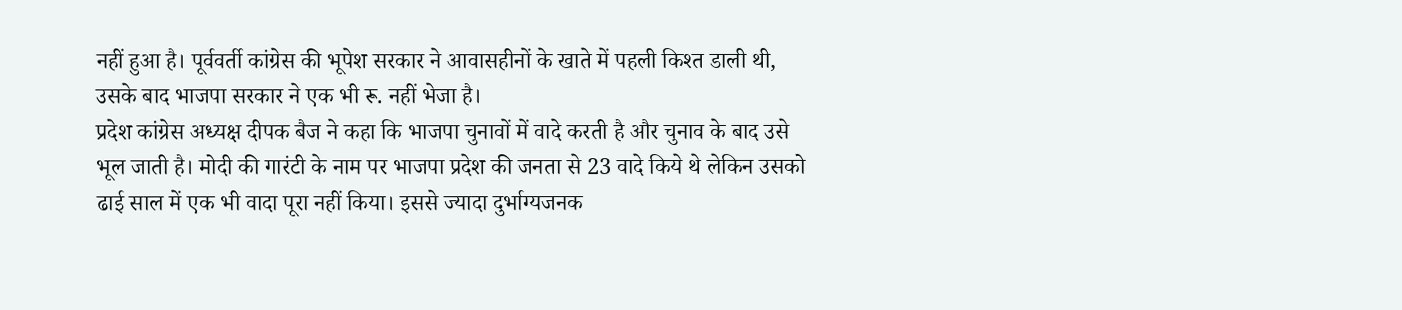नहीं हुआ है। पूर्ववर्ती कांग्रेस की भूपेश सरकार ने आवासहीनों के खाते में पहली किश्त डाली थी, उसके बाद भाजपा सरकार ने एक भी रू. नहीं भेजा है।
प्रदेश कांग्रेस अध्यक्ष दीपक बैज ने कहा कि भाजपा चुनावों में वादे करती है और चुनाव के बाद उसे भूल जाती है। मोदी की गारंटी के नाम पर भाजपा प्रदेश की जनता से 23 वादे किये थे लेकिन उसको ढाई साल में एक भी वादा पूरा नहीं किया। इससे ज्यादा दुर्भाग्यजनक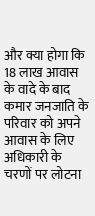और क्या होगा कि 18 लाख आवास के वादे के बाद कमार जनजाति के परिवार को अपने आवास के लिए अधिकारी के चरणों पर लोटना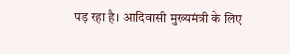पड़ रहा है। आदिवासी मुख्यमंत्री के लिए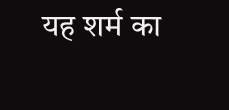यह शर्म का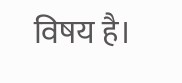विषय है।